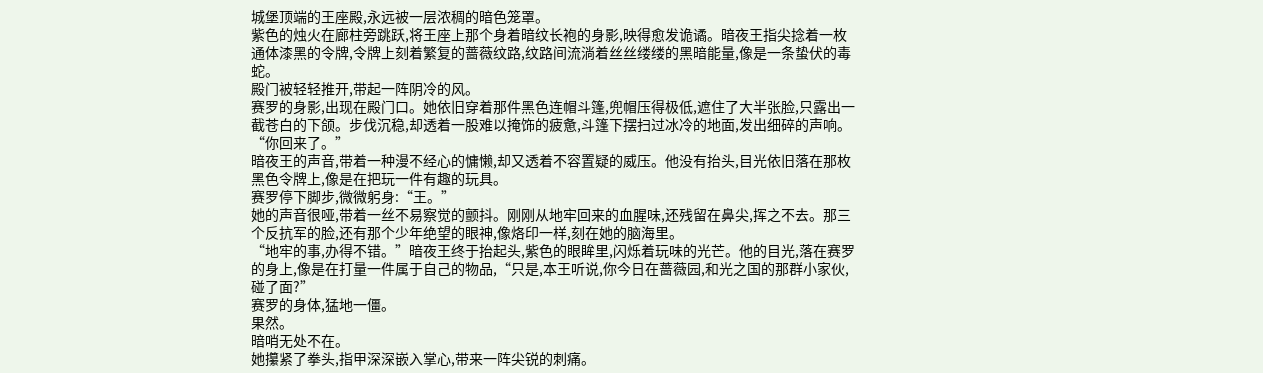城堡顶端的王座殿,永远被一层浓稠的暗色笼罩。
紫色的烛火在廊柱旁跳跃,将王座上那个身着暗纹长袍的身影,映得愈发诡谲。暗夜王指尖捻着一枚通体漆黑的令牌,令牌上刻着繁复的蔷薇纹路,纹路间流淌着丝丝缕缕的黑暗能量,像是一条蛰伏的毒蛇。
殿门被轻轻推开,带起一阵阴冷的风。
赛罗的身影,出现在殿门口。她依旧穿着那件黑色连帽斗篷,兜帽压得极低,遮住了大半张脸,只露出一截苍白的下颌。步伐沉稳,却透着一股难以掩饰的疲惫,斗篷下摆扫过冰冷的地面,发出细碎的声响。
“你回来了。”
暗夜王的声音,带着一种漫不经心的慵懒,却又透着不容置疑的威压。他没有抬头,目光依旧落在那枚黑色令牌上,像是在把玩一件有趣的玩具。
赛罗停下脚步,微微躬身:“王。”
她的声音很哑,带着一丝不易察觉的颤抖。刚刚从地牢回来的血腥味,还残留在鼻尖,挥之不去。那三个反抗军的脸,还有那个少年绝望的眼神,像烙印一样,刻在她的脑海里。
“地牢的事,办得不错。”暗夜王终于抬起头,紫色的眼眸里,闪烁着玩味的光芒。他的目光,落在赛罗的身上,像是在打量一件属于自己的物品,“只是,本王听说,你今日在蔷薇园,和光之国的那群小家伙,碰了面?”
赛罗的身体,猛地一僵。
果然。
暗哨无处不在。
她攥紧了拳头,指甲深深嵌入掌心,带来一阵尖锐的刺痛。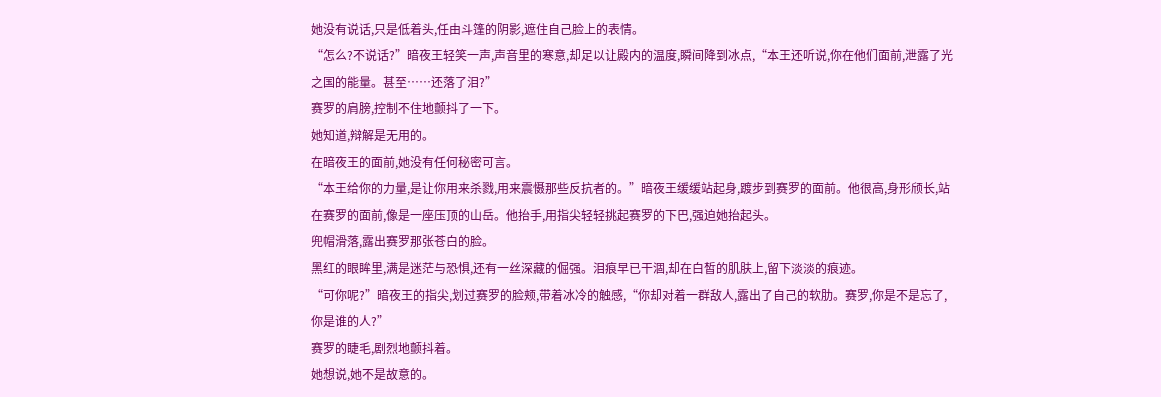她没有说话,只是低着头,任由斗篷的阴影,遮住自己脸上的表情。
“怎么?不说话?”暗夜王轻笑一声,声音里的寒意,却足以让殿内的温度,瞬间降到冰点,“本王还听说,你在他们面前,泄露了光之国的能量。甚至……还落了泪?”
赛罗的肩膀,控制不住地颤抖了一下。
她知道,辩解是无用的。
在暗夜王的面前,她没有任何秘密可言。
“本王给你的力量,是让你用来杀戮,用来震慑那些反抗者的。”暗夜王缓缓站起身,踱步到赛罗的面前。他很高,身形颀长,站在赛罗的面前,像是一座压顶的山岳。他抬手,用指尖轻轻挑起赛罗的下巴,强迫她抬起头。
兜帽滑落,露出赛罗那张苍白的脸。
黑红的眼眸里,满是迷茫与恐惧,还有一丝深藏的倔强。泪痕早已干涸,却在白皙的肌肤上,留下淡淡的痕迹。
“可你呢?”暗夜王的指尖,划过赛罗的脸颊,带着冰冷的触感,“你却对着一群敌人,露出了自己的软肋。赛罗,你是不是忘了,你是谁的人?”
赛罗的睫毛,剧烈地颤抖着。
她想说,她不是故意的。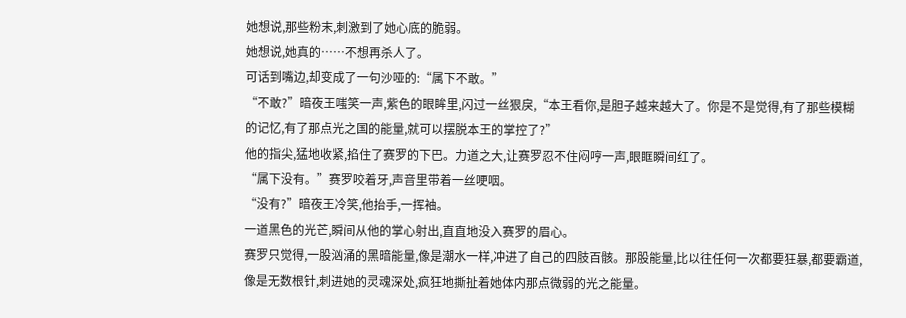她想说,那些粉末,刺激到了她心底的脆弱。
她想说,她真的……不想再杀人了。
可话到嘴边,却变成了一句沙哑的:“属下不敢。”
“不敢?”暗夜王嗤笑一声,紫色的眼眸里,闪过一丝狠戾,“本王看你,是胆子越来越大了。你是不是觉得,有了那些模糊的记忆,有了那点光之国的能量,就可以摆脱本王的掌控了?”
他的指尖,猛地收紧,掐住了赛罗的下巴。力道之大,让赛罗忍不住闷哼一声,眼眶瞬间红了。
“属下没有。”赛罗咬着牙,声音里带着一丝哽咽。
“没有?”暗夜王冷笑,他抬手,一挥袖。
一道黑色的光芒,瞬间从他的掌心射出,直直地没入赛罗的眉心。
赛罗只觉得,一股汹涌的黑暗能量,像是潮水一样,冲进了自己的四肢百骸。那股能量,比以往任何一次都要狂暴,都要霸道,像是无数根针,刺进她的灵魂深处,疯狂地撕扯着她体内那点微弱的光之能量。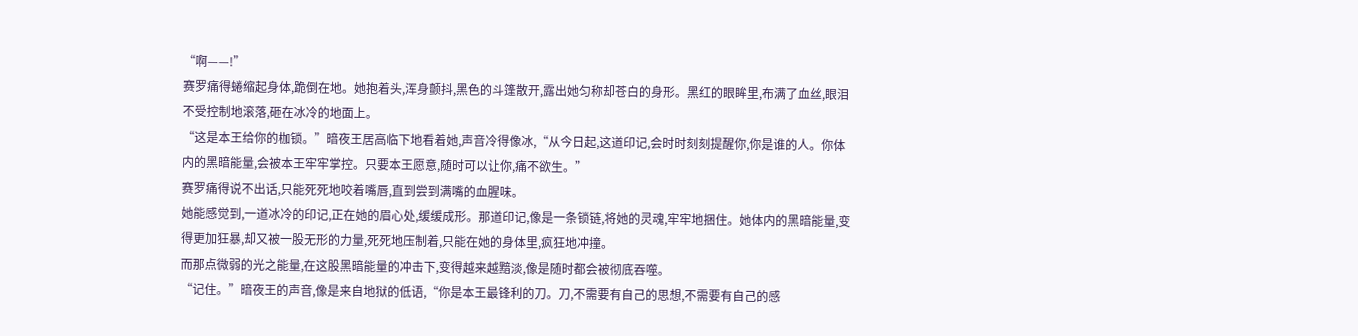“啊——!”
赛罗痛得蜷缩起身体,跪倒在地。她抱着头,浑身颤抖,黑色的斗篷散开,露出她匀称却苍白的身形。黑红的眼眸里,布满了血丝,眼泪不受控制地滚落,砸在冰冷的地面上。
“这是本王给你的枷锁。”暗夜王居高临下地看着她,声音冷得像冰,“从今日起,这道印记,会时时刻刻提醒你,你是谁的人。你体内的黑暗能量,会被本王牢牢掌控。只要本王愿意,随时可以让你,痛不欲生。”
赛罗痛得说不出话,只能死死地咬着嘴唇,直到尝到满嘴的血腥味。
她能感觉到,一道冰冷的印记,正在她的眉心处,缓缓成形。那道印记,像是一条锁链,将她的灵魂,牢牢地捆住。她体内的黑暗能量,变得更加狂暴,却又被一股无形的力量,死死地压制着,只能在她的身体里,疯狂地冲撞。
而那点微弱的光之能量,在这股黑暗能量的冲击下,变得越来越黯淡,像是随时都会被彻底吞噬。
“记住。”暗夜王的声音,像是来自地狱的低语,“你是本王最锋利的刀。刀,不需要有自己的思想,不需要有自己的感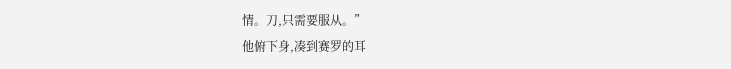情。刀,只需要服从。”
他俯下身,凑到赛罗的耳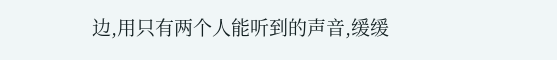边,用只有两个人能听到的声音,缓缓